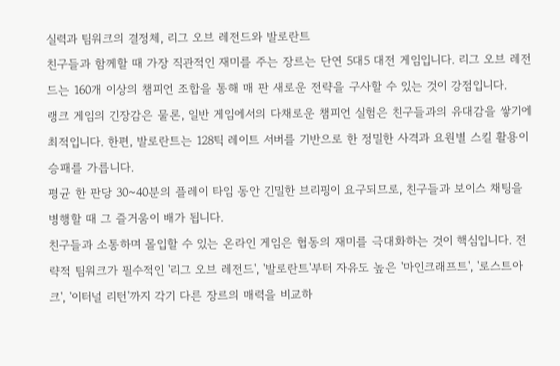실력과 팀워크의 결정체, 리그 오브 레전드와 발로란트
친구들과 함께할 때 가장 직관적인 재미를 주는 장르는 단연 5대5 대전 게임입니다. 리그 오브 레전드는 160개 이상의 챔피언 조합을 통해 매 판 새로운 전략을 구사할 수 있는 것이 강점입니다.
랭크 게임의 긴장감은 물론, 일반 게임에서의 다채로운 챔피언 실험은 친구들과의 유대감을 쌓기에 최적입니다. 한편, 발로란트는 128틱 레이트 서버를 기반으로 한 정밀한 사격과 요원별 스킬 활용이 승패를 가릅니다.
평균 한 판당 30~40분의 플레이 타임 동안 긴밀한 브리핑이 요구되므로, 친구들과 보이스 채팅을 병행할 때 그 즐거움이 배가 됩니다.
친구들과 소통하며 몰입할 수 있는 온라인 게임은 협동의 재미를 극대화하는 것이 핵심입니다. 전략적 팀워크가 필수적인 '리그 오브 레전드', '발로란트'부터 자유도 높은 '마인크래프트', '로스트아크', '이터널 리턴'까지 각기 다른 장르의 매력을 비교하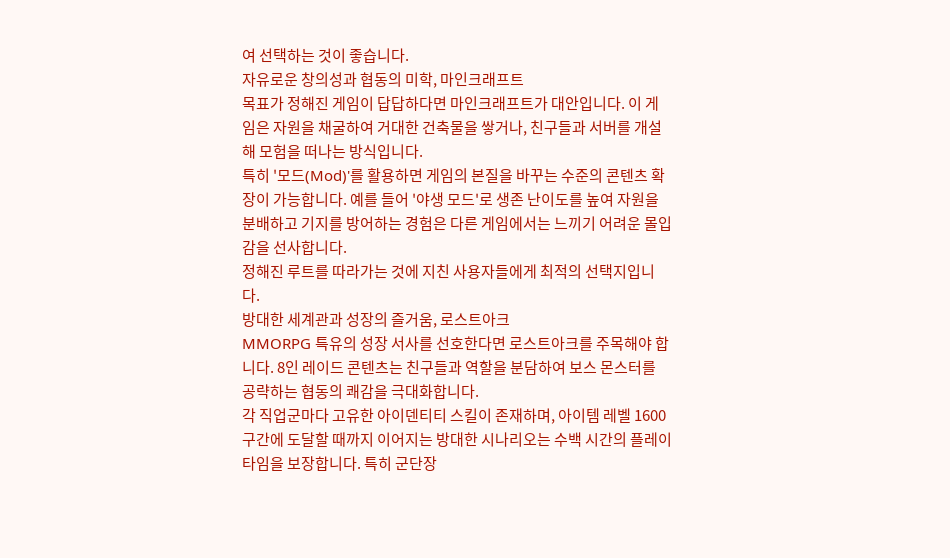여 선택하는 것이 좋습니다.
자유로운 창의성과 협동의 미학, 마인크래프트
목표가 정해진 게임이 답답하다면 마인크래프트가 대안입니다. 이 게임은 자원을 채굴하여 거대한 건축물을 쌓거나, 친구들과 서버를 개설해 모험을 떠나는 방식입니다.
특히 '모드(Mod)'를 활용하면 게임의 본질을 바꾸는 수준의 콘텐츠 확장이 가능합니다. 예를 들어 '야생 모드'로 생존 난이도를 높여 자원을 분배하고 기지를 방어하는 경험은 다른 게임에서는 느끼기 어려운 몰입감을 선사합니다.
정해진 루트를 따라가는 것에 지친 사용자들에게 최적의 선택지입니다.
방대한 세계관과 성장의 즐거움, 로스트아크
MMORPG 특유의 성장 서사를 선호한다면 로스트아크를 주목해야 합니다. 8인 레이드 콘텐츠는 친구들과 역할을 분담하여 보스 몬스터를 공략하는 협동의 쾌감을 극대화합니다.
각 직업군마다 고유한 아이덴티티 스킬이 존재하며, 아이템 레벨 1600 구간에 도달할 때까지 이어지는 방대한 시나리오는 수백 시간의 플레이 타임을 보장합니다. 특히 군단장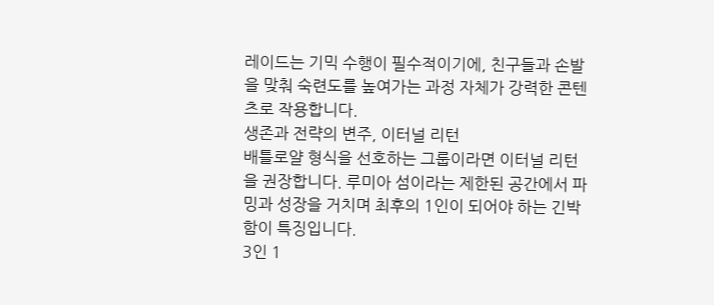레이드는 기믹 수행이 필수적이기에, 친구들과 손발을 맞춰 숙련도를 높여가는 과정 자체가 강력한 콘텐츠로 작용합니다.
생존과 전략의 변주, 이터널 리턴
배틀로얄 형식을 선호하는 그룹이라면 이터널 리턴을 권장합니다. 루미아 섬이라는 제한된 공간에서 파밍과 성장을 거치며 최후의 1인이 되어야 하는 긴박함이 특징입니다.
3인 1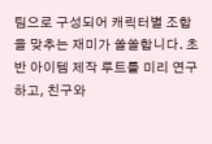팀으로 구성되어 캐릭터별 조합을 맞추는 재미가 쏠쏠합니다. 초반 아이템 제작 루트를 미리 연구하고, 친구와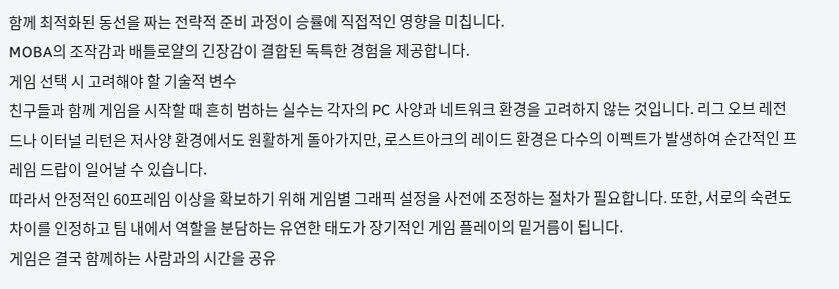함께 최적화된 동선을 짜는 전략적 준비 과정이 승률에 직접적인 영향을 미칩니다.
MOBA의 조작감과 배틀로얄의 긴장감이 결합된 독특한 경험을 제공합니다.
게임 선택 시 고려해야 할 기술적 변수
친구들과 함께 게임을 시작할 때 흔히 범하는 실수는 각자의 PC 사양과 네트워크 환경을 고려하지 않는 것입니다. 리그 오브 레전드나 이터널 리턴은 저사양 환경에서도 원활하게 돌아가지만, 로스트아크의 레이드 환경은 다수의 이펙트가 발생하여 순간적인 프레임 드랍이 일어날 수 있습니다.
따라서 안정적인 60프레임 이상을 확보하기 위해 게임별 그래픽 설정을 사전에 조정하는 절차가 필요합니다. 또한, 서로의 숙련도 차이를 인정하고 팀 내에서 역할을 분담하는 유연한 태도가 장기적인 게임 플레이의 밑거름이 됩니다.
게임은 결국 함께하는 사람과의 시간을 공유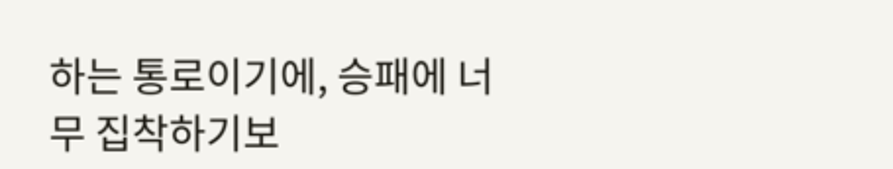하는 통로이기에, 승패에 너무 집착하기보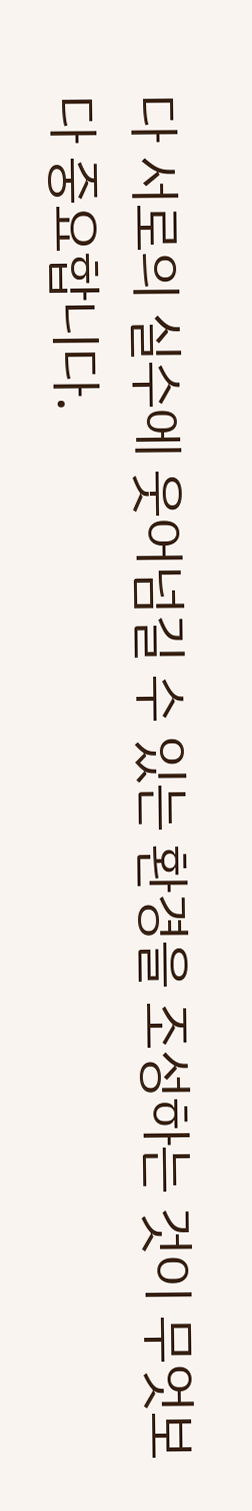다 서로의 실수에 웃어넘길 수 있는 환경을 조성하는 것이 무엇보다 중요합니다.